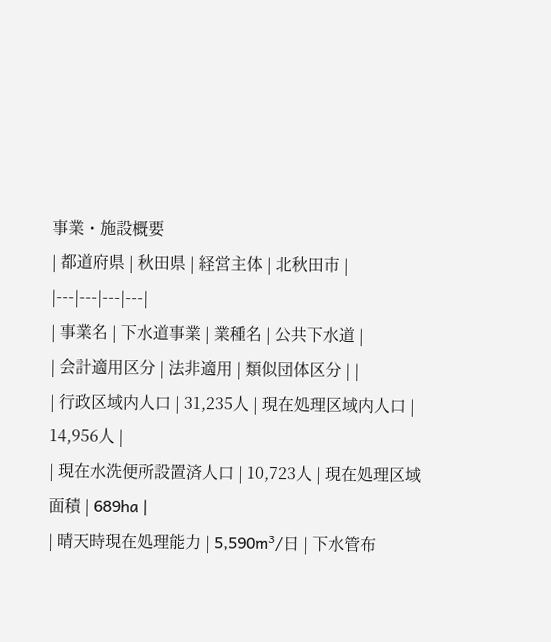事業・施設概要
| 都道府県 | 秋田県 | 経営主体 | 北秋田市 |
|---|---|---|---|
| 事業名 | 下水道事業 | 業種名 | 公共下水道 |
| 会計適用区分 | 法非適用 | 類似団体区分 | |
| 行政区域内人口 | 31,235人 | 現在処理区域内人口 | 14,956人 |
| 現在水洗便所設置済人口 | 10,723人 | 現在処理区域面積 | 689ha |
| 晴天時現在処理能力 | 5,590m³/日 | 下水管布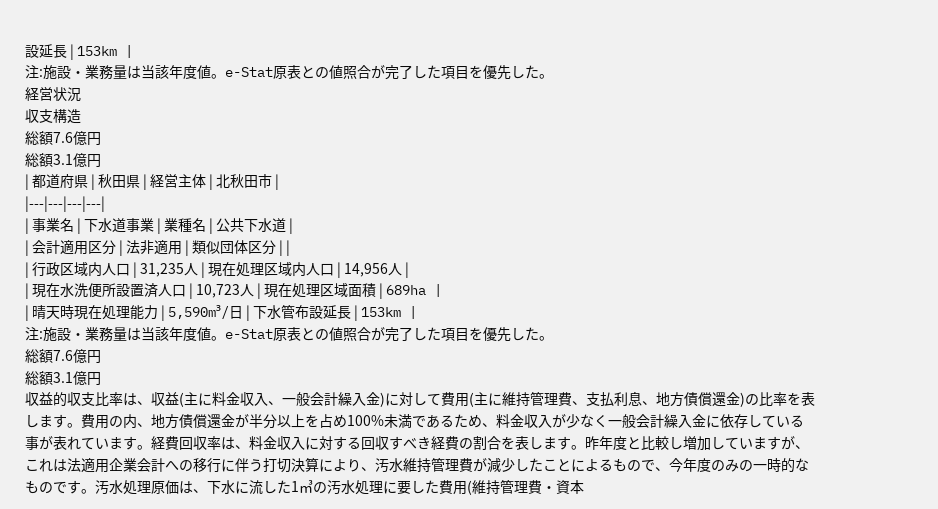設延長 | 153km |
注:施設・業務量は当該年度値。e-Stat原表との値照合が完了した項目を優先した。
経営状況
収支構造
総額7.6億円
総額3.1億円
| 都道府県 | 秋田県 | 経営主体 | 北秋田市 |
|---|---|---|---|
| 事業名 | 下水道事業 | 業種名 | 公共下水道 |
| 会計適用区分 | 法非適用 | 類似団体区分 | |
| 行政区域内人口 | 31,235人 | 現在処理区域内人口 | 14,956人 |
| 現在水洗便所設置済人口 | 10,723人 | 現在処理区域面積 | 689ha |
| 晴天時現在処理能力 | 5,590m³/日 | 下水管布設延長 | 153km |
注:施設・業務量は当該年度値。e-Stat原表との値照合が完了した項目を優先した。
総額7.6億円
総額3.1億円
収益的収支比率は、収益(主に料金収入、一般会計繰入金)に対して費用(主に維持管理費、支払利息、地方債償還金)の比率を表します。費用の内、地方債償還金が半分以上を占め100%未満であるため、料金収入が少なく一般会計繰入金に依存している事が表れています。経費回収率は、料金収入に対する回収すべき経費の割合を表します。昨年度と比較し増加していますが、これは法適用企業会計への移行に伴う打切決算により、汚水維持管理費が減少したことによるもので、今年度のみの一時的なものです。汚水処理原価は、下水に流した1㎥の汚水処理に要した費用(維持管理費・資本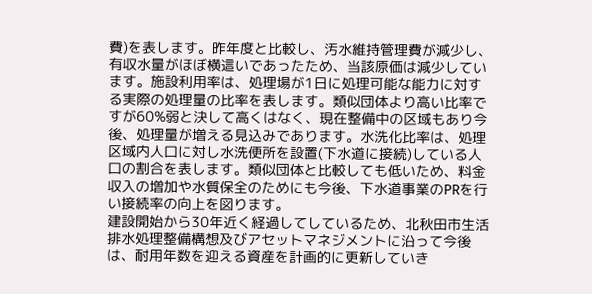費)を表します。昨年度と比較し、汚水維持管理費が減少し、有収水量がほぼ横這いであったため、当該原価は減少しています。施設利用率は、処理場が1日に処理可能な能力に対する実際の処理量の比率を表します。類似団体より高い比率ですが60%弱と決して高くはなく、現在整備中の区域もあり今後、処理量が増える見込みであります。水洗化比率は、処理区域内人口に対し水洗便所を設置(下水道に接続)している人口の割合を表します。類似団体と比較しても低いため、料金収入の増加や水質保全のためにも今後、下水道事業のPRを行い接続率の向上を図ります。
建設開始から30年近く経過してしているため、北秋田市生活排水処理整備構想及びアセットマネジメントに沿って今後は、耐用年数を迎える資産を計画的に更新していき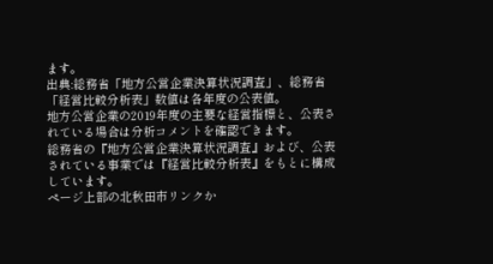ます。
出典:総務省「地方公営企業決算状況調査」、総務省「経営比較分析表」数値は各年度の公表値。
地方公営企業の2019年度の主要な経営指標と、公表されている場合は分析コメントを確認できます。
総務省の『地方公営企業決算状況調査』および、公表されている事業では『経営比較分析表』をもとに構成しています。
ページ上部の北秋田市リンクか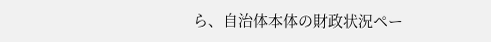ら、自治体本体の財政状況ペー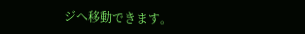ジへ移動できます。